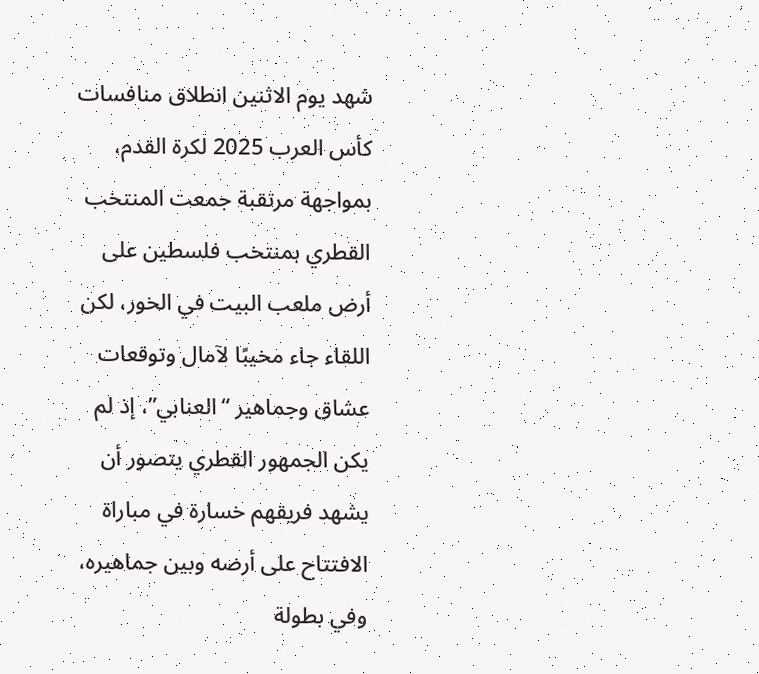شهد يوم الاثنين انطلاق منافسات كأس العرب 2025 لكرة القدم، بمواجهة مرتقبة جمعت المنتخب القطري بمنتخب فلسطين على أرض ملعب البيت في الخور، لكن اللقاء جاء مخيبًا لآمال وتوقعات عشاق وجماهير “العنابي”، إذ لم يكن الجمهور القطري يتصور أن يشهد فريقهم خسارة في مباراة الافتتاح على أرضه وبين جماهيره، وفي بطولة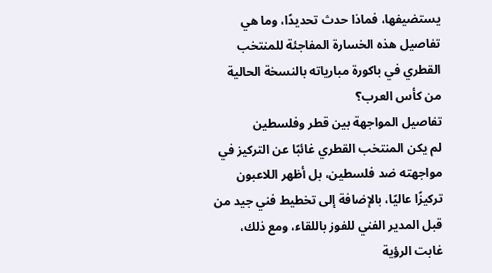يستضيفها، فماذا حدث تحديدًا، وما هي تفاصيل هذه الخسارة المفاجئة للمنتخب القطري في باكورة مبارياته بالنسخة الحالية من كأس العرب؟
تفاصيل المواجهة بين قطر وفلسطين
لم يكن المنتخب القطري غائبًا عن التركيز في مواجهته ضد فلسطين، بل أظهر اللاعبون تركيزًا عاليًا، بالإضافة إلى تخطيط فني جيد من قبل المدير الفني للفوز باللقاء، ومع ذلك، غابت الرؤية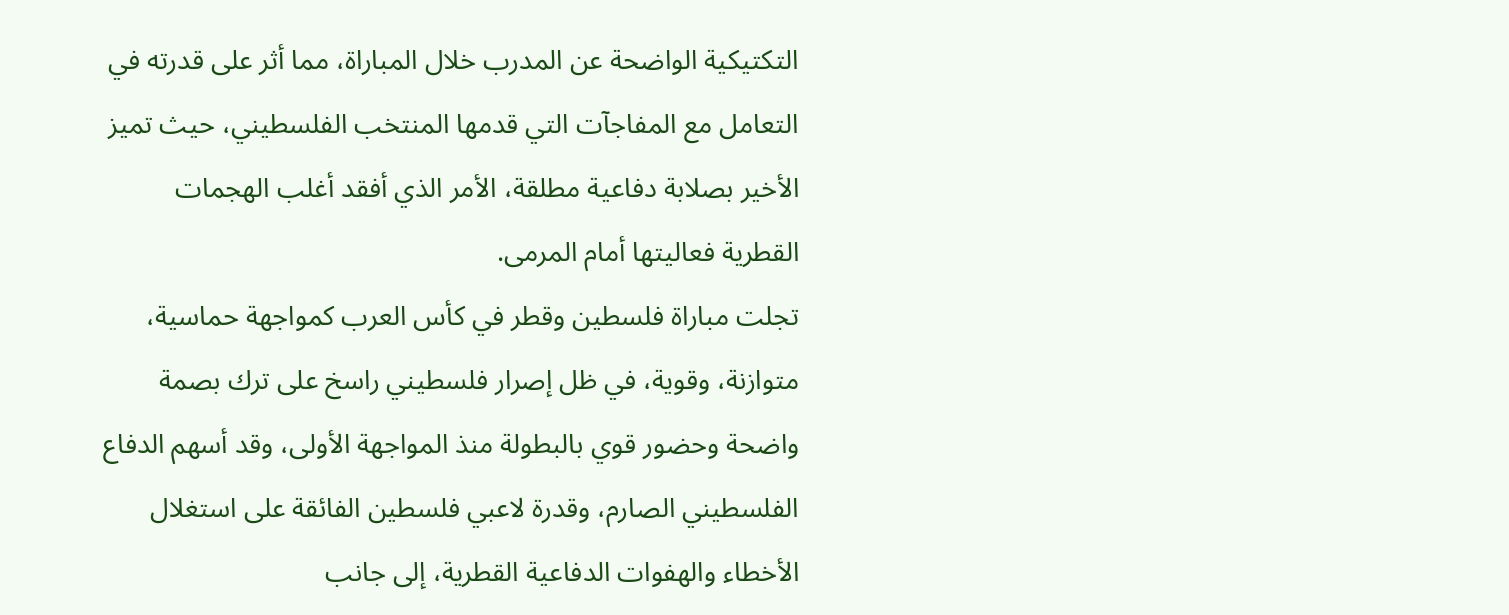التكتيكية الواضحة عن المدرب خلال المباراة، مما أثر على قدرته في التعامل مع المفاجآت التي قدمها المنتخب الفلسطيني، حيث تميز الأخير بصلابة دفاعية مطلقة، الأمر الذي أفقد أغلب الهجمات القطرية فعاليتها أمام المرمى.
تجلت مباراة فلسطين وقطر في كأس العرب كمواجهة حماسية، متوازنة، وقوية، في ظل إصرار فلسطيني راسخ على ترك بصمة واضحة وحضور قوي بالبطولة منذ المواجهة الأولى، وقد أسهم الدفاع الفلسطيني الصارم، وقدرة لاعبي فلسطين الفائقة على استغلال الأخطاء والهفوات الدفاعية القطرية، إلى جانب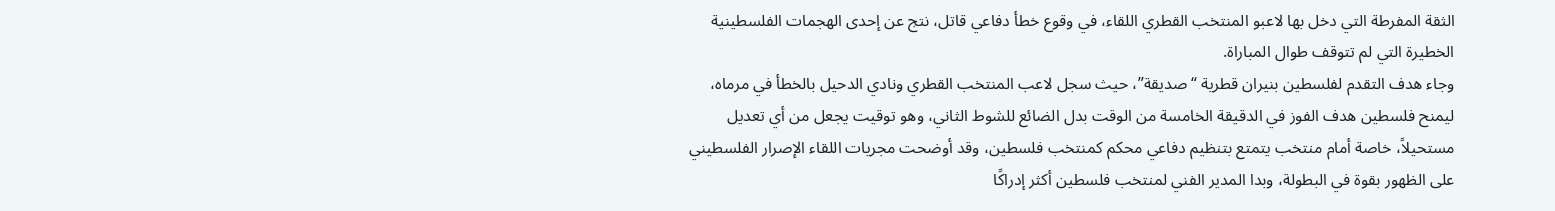الثقة المفرطة التي دخل بها لاعبو المنتخب القطري اللقاء، في وقوع خطأ دفاعي قاتل، نتج عن إحدى الهجمات الفلسطينية الخطيرة التي لم تتوقف طوال المباراة.
وجاء هدف التقدم لفلسطين بنيران قطرية “صديقة”، حيث سجل لاعب المنتخب القطري ونادي الدحيل بالخطأ في مرماه، ليمنح فلسطين هدف الفوز في الدقيقة الخامسة من الوقت بدل الضائع للشوط الثاني، وهو توقيت يجعل من أي تعديل مستحيلاً، خاصة أمام منتخب يتمتع بتنظيم دفاعي محكم كمنتخب فلسطين، وقد أوضحت مجريات اللقاء الإصرار الفلسطيني على الظهور بقوة في البطولة، وبدا المدير الفني لمنتخب فلسطين أكثر إدراكًا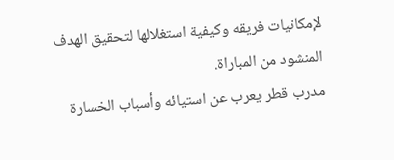لإمكانيات فريقه وكيفية استغلالها لتحقيق الهدف المنشود من المباراة.
مدرب قطر يعرب عن استيائه وأسباب الخسارة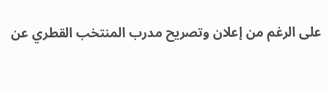على الرغم من إعلان وتصريح مدرب المنتخب القطري عن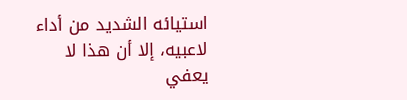استيائه الشديد من أداء لاعبيه، إلا أن هذا لا يعفي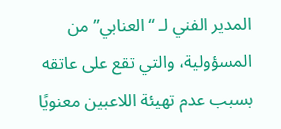المدير الفني لـ “العنابي” من المسؤولية، والتي تقع على عاتقه بسبب عدم تهيئة اللاعبين معنويًا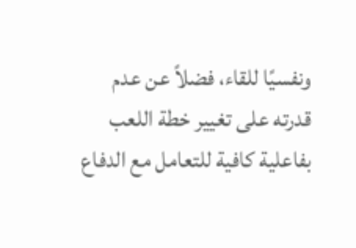ونفسيًا للقاء، فضلاً عن عدم قدرته على تغيير خطة اللعب بفاعلية كافية للتعامل مع الدفاع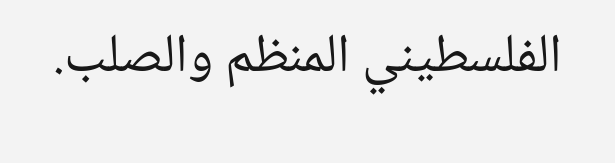الفلسطيني المنظم والصلب.